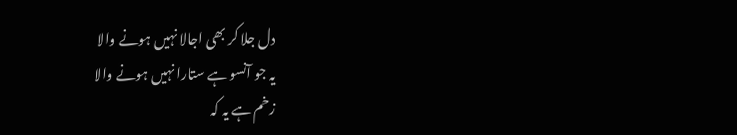دل جلا کر بھی اجالا نہیں ہونے والا
یہ جو آنسو ہے ستارا نہیں ہونے والا
زخم ہے یہ کہ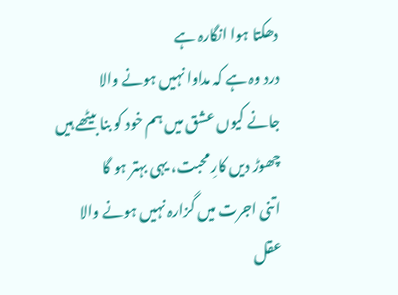دھکتا ہوا انگارہ ہے
درد وہ ہے کہ مداوا نہیں ہونے والا
جانے کیوں عشق میں ہم خود کو بنا بیٹھے ہیں
چھوڑ دیں کارِ محبت، یہی بہتر ہو گا
اتنی اجرت میں گزارہ نہیں ہونے والا
عقل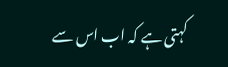کہتی ہے کہ اب اس سے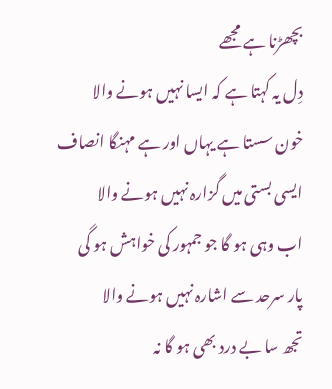بچھڑنا ہے مجھے
دِل یہ کہتا ہے کہ ایسا نہیں ہونے والا
خون سستا ہے یہاں اور ہے مہنگا انصاف
ایسی بستی میں گزارہ نہیں ہونے والا
اب وہی ہو گا جو جمہور کی خواہش ہو گی
پار سرحد سے اشارہ نہیں ہونے والا
تجھ سا بے درد بھی ہو گا نہ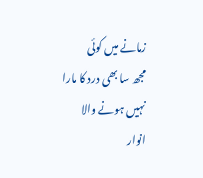زمانے میں کوئی
مجھ سا بھی درد کا مارا نہیں ہونے والا
انوار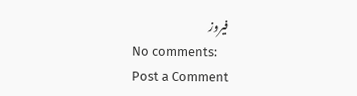فیروز
No comments:
Post a Comment